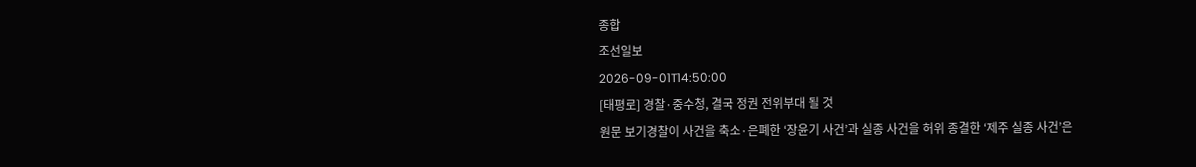종합
조선일보
2026-09-01T14:50:00
[태평로] 경찰·중수청, 결국 정권 전위부대 될 것
원문 보기경찰이 사건을 축소·은폐한 ‘장윤기 사건’과 실종 사건을 허위 종결한 ‘제주 실종 사건’은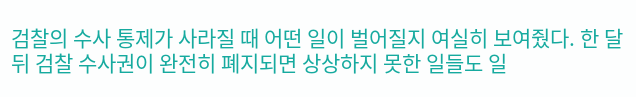검찰의 수사 통제가 사라질 때 어떤 일이 벌어질지 여실히 보여줬다. 한 달 뒤 검찰 수사권이 완전히 폐지되면 상상하지 못한 일들도 일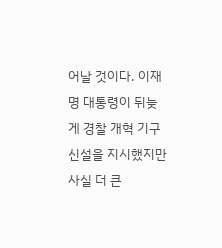어날 것이다. 이재명 대통령이 뒤늦게 경찰 개혁 기구 신설을 지시했지만 사실 더 큰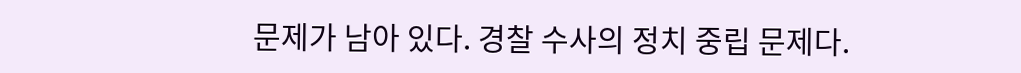문제가 남아 있다. 경찰 수사의 정치 중립 문제다.